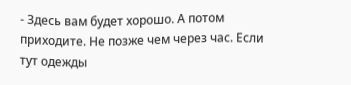- Здесь вам будет хорошо. А потом приходите. Не позже чем через час. Если тут одежды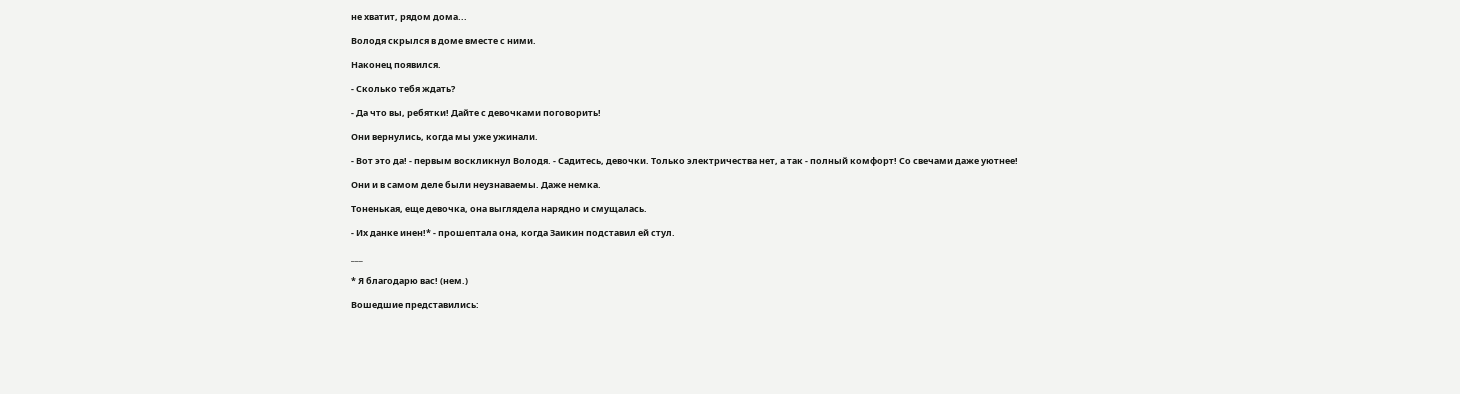не хватит, рядом дома...

Володя скрылся в доме вместе с ними.

Наконец появился.

- Сколько тебя ждать?

- Да что вы, ребятки! Дайте с девочками поговорить!

Они вернулись, когда мы уже ужинали.

- Вот это да! - первым воскликнул Володя. - Садитесь, девочки. Только электричества нет, а так - полный комфорт! Со свечами даже уютнее!

Они и в самом деле были неузнаваемы. Даже немка.

Тоненькая, еще девочка, она выглядела нарядно и смущалась.

- Их данке инен!* - прошептала она, когда Заикин подставил ей стул.

___

* Я благодарю вас! (нем.)

Вошедшие представились: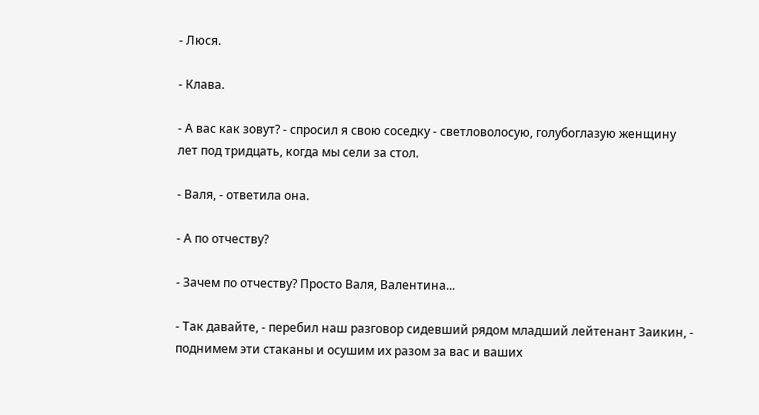- Люся.

- Клава.

- А вас как зовут? - спросил я свою соседку - светловолосую, голубоглазую женщину лет под тридцать, когда мы сели за стол.

- Валя, - ответила она.

- А по отчеству?

- Зачем по отчеству? Просто Валя, Валентина...

- Так давайте, - перебил наш разговор сидевший рядом младший лейтенант Заикин, - поднимем эти стаканы и осушим их разом за вас и ваших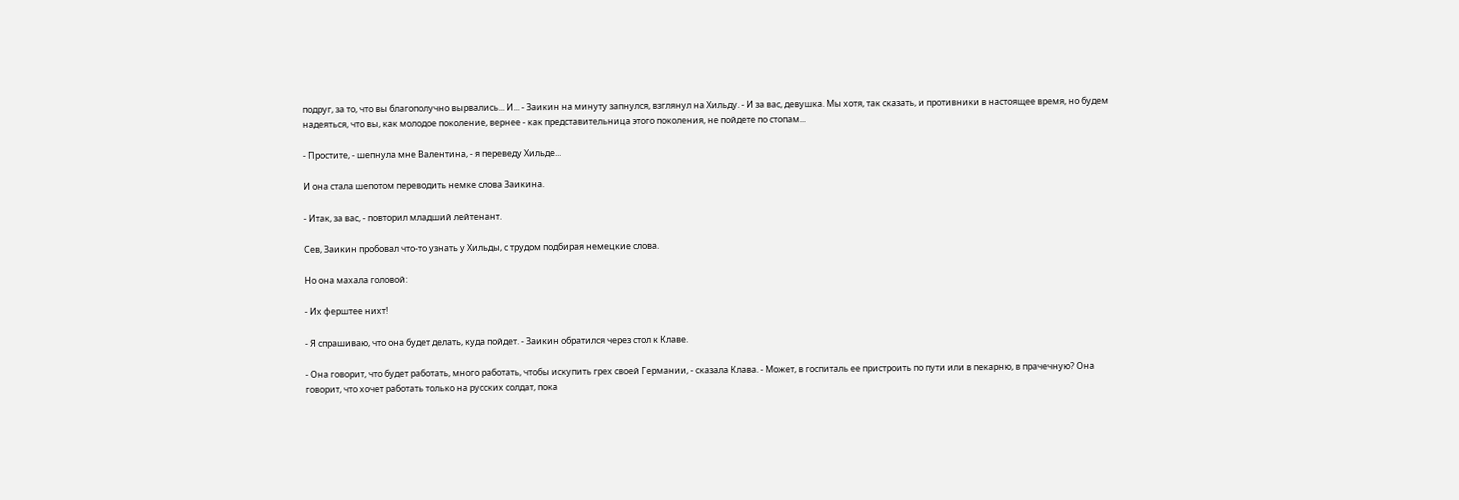подруг, за то, что вы благополучно вырвались... И... - Заикин на минуту запнулся, взглянул на Хильду. - И за вас, девушка. Мы хотя, так сказать, и противники в настоящее время, но будем надеяться, что вы, как молодое поколение, вернее - как представительница этого поколения, не пойдете по стопам...

- Простите, - шепнула мне Валентина, - я переведу Хильде...

И она стала шепотом переводить немке слова Заикина.

- Итак, за вас, - повторил младший лейтенант.

Сев, Заикин пробовал что-то узнать у Хильды, с трудом подбирая немецкие слова.

Но она махала головой:

- Их ферштее нихт!

- Я спрашиваю, что она будет делать, куда пойдет. - Заикин обратился через стол к Клаве.

- Она говорит, что будет работать, много работать, чтобы искупить грех своей Германии, - сказала Клава. - Может, в госпиталь ее пристроить по пути или в пекарню, в прачечную? Она говорит, что хочет работать только на русских солдат, пока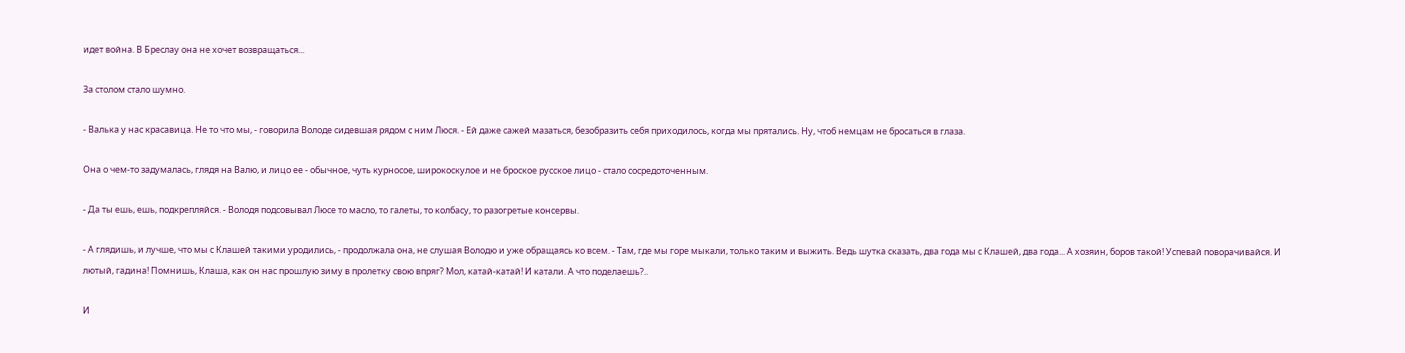идет война. В Бреслау она не хочет возвращаться...

За столом стало шумно.

- Валька у нас красавица. Не то что мы, - говорила Володе сидевшая рядом с ним Люся. - Ей даже сажей мазаться, безобразить себя приходилось, когда мы прятались. Ну, чтоб немцам не бросаться в глаза.

Она о чем-то задумалась, глядя на Валю, и лицо ее - обычное, чуть курносое, широкоскулое и не броское русское лицо - стало сосредоточенным.

- Да ты ешь, ешь, подкрепляйся. - Володя подсовывал Люсе то масло, то галеты, то колбасу, то разогретые консервы.

- А глядишь, и лучше, что мы с Клашей такими уродились, - продолжала она, не слушая Володю и уже обращаясь ко всем. - Там, где мы горе мыкали, только таким и выжить. Ведь шутка сказать, два года мы с Клашей, два года... А хозяин, боров такой! Успевай поворачивайся. И лютый, гадина! Помнишь, Клаша, как он нас прошлую зиму в пролетку свою впряг? Мол, катай-катай! И катали. А что поделаешь?..

И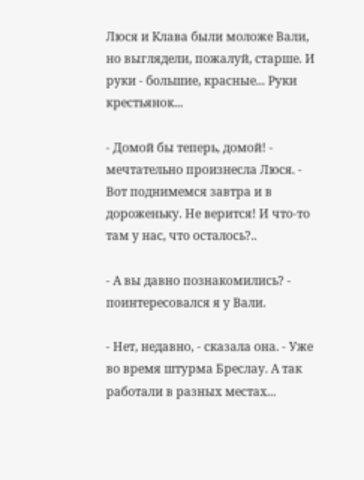Люся и Клава были моложе Вали, но выглядели, пожалуй, старше. И руки - большие, красные... Руки крестьянок...

- Домой бы теперь, домой! - мечтательно произнесла Люся. - Вот поднимемся завтра и в дороженьку. Не верится! И что-то там у нас, что осталось?..

- А вы давно познакомились? - поинтересовался я у Вали.

- Нет, недавно, - сказала она. - Уже во время штурма Бреслау. А так работали в разных местах...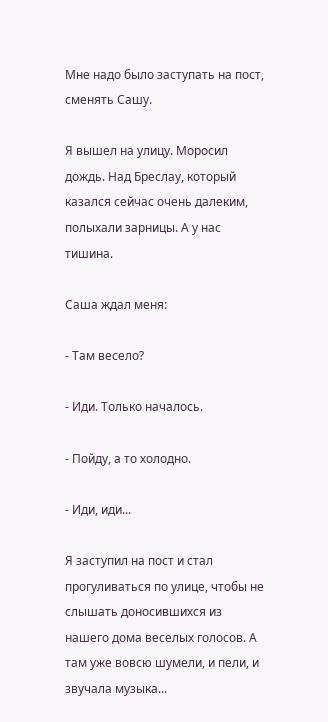Мне надо было заступать на пост, сменять Сашу.

Я вышел на улицу. Моросил дождь. Над Бреслау, который казался сейчас очень далеким, полыхали зарницы. А у нас тишина.

Саша ждал меня:

- Там весело?

- Иди. Только началось.

- Пойду, а то холодно.

- Иди, иди...

Я заступил на пост и стал прогуливаться по улице, чтобы не слышать доносившихся из нашего дома веселых голосов. А там уже вовсю шумели, и пели, и звучала музыка...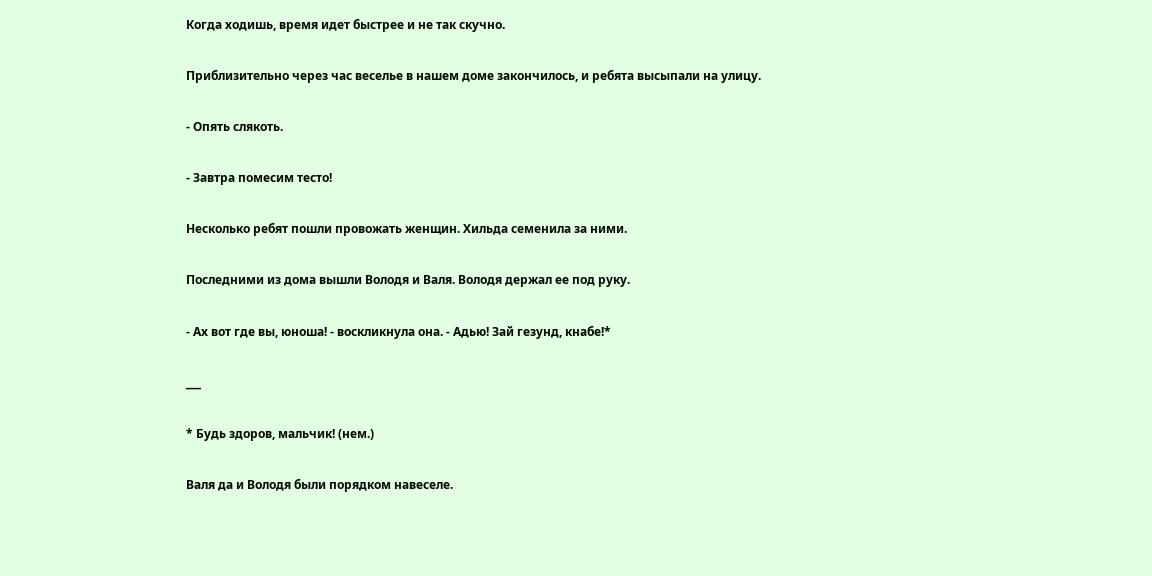Когда ходишь, время идет быстрее и не так скучно.

Приблизительно через час веселье в нашем доме закончилось, и ребята высыпали на улицу.

- Опять слякоть.

- Завтра помесим тесто!

Несколько ребят пошли провожать женщин. Хильда семенила за ними.

Последними из дома вышли Володя и Валя. Володя держал ее под руку.

- Ах вот где вы, юноша! - воскликнула она. - Адью! Зай гезунд, кнабе!*

___

* Будь здоров, мальчик! (нем.)

Валя да и Володя были порядком навеселе.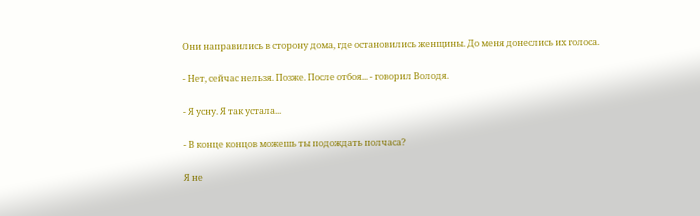Они направились в сторону дома, где остановились женщины. До меня донеслись их голоса.

- Нет, сейчас нельзя. Позже. После отбоя... - говорил Володя.

- Я усну. Я так устала...

- В конце концов можешь ты подождать полчаса?

Я не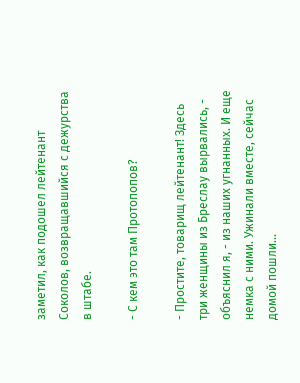заметил, как подошел лейтенант Соколов, возвращавшийся с дежурства в штабе.

- С кем это там Протопопов?

- Простите, товарищ лейтенант! Здесь три женщины из Бреслау вырвались, - объяснил я, - из наших угнанных. И еще немка с ними. Ужинали вместе, сейчас домой пошли...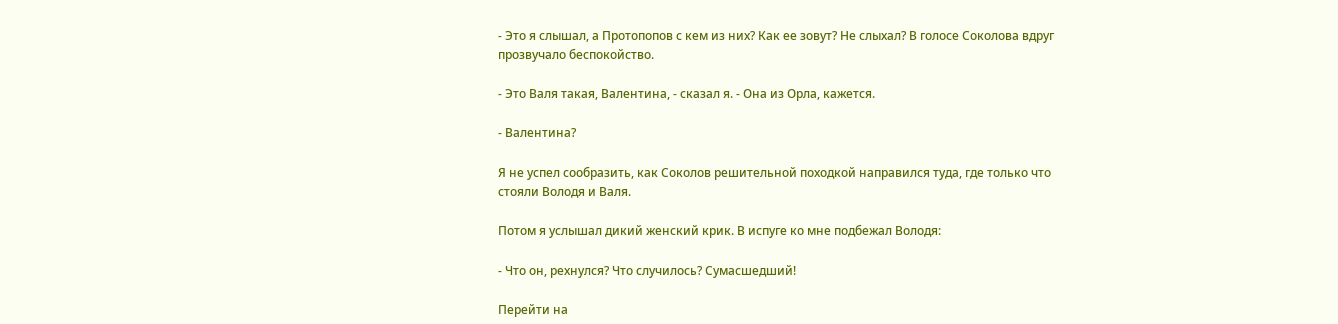- Это я слышал, а Протопопов с кем из них? Как ее зовут? Не слыхал? В голосе Соколова вдруг прозвучало беспокойство.

- Это Валя такая, Валентина, - сказал я. - Она из Орла, кажется.

- Валентина?

Я не успел сообразить, как Соколов решительной походкой направился туда, где только что стояли Володя и Валя.

Потом я услышал дикий женский крик. В испуге ко мне подбежал Володя:

- Что он, рехнулся? Что случилось? Сумасшедший!

Перейти на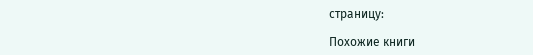страницу:

Похожие книги